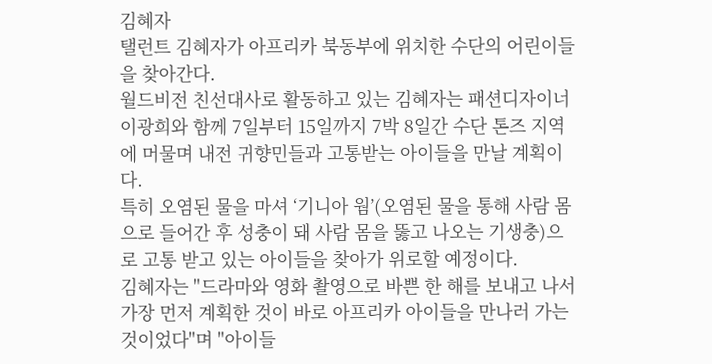김혜자
탤런트 김혜자가 아프리카 북동부에 위치한 수단의 어린이들을 찾아간다.
월드비전 친선대사로 활동하고 있는 김혜자는 패션디자이너 이광희와 함께 7일부터 15일까지 7박 8일간 수단 톤즈 지역에 머물며 내전 귀향민들과 고통받는 아이들을 만날 계획이다.
특히 오염된 물을 마셔 ‘기니아 웜’(오염된 물을 통해 사람 몸으로 들어간 후 성충이 돼 사람 몸을 뚫고 나오는 기생충)으로 고통 받고 있는 아이들을 찾아가 위로할 예정이다.
김혜자는 "드라마와 영화 촬영으로 바쁜 한 해를 보내고 나서 가장 먼저 계획한 것이 바로 아프리카 아이들을 만나러 가는 것이었다"며 "아이들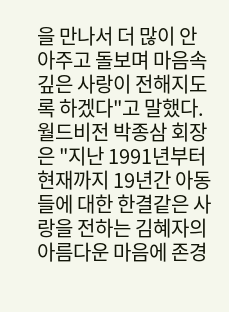을 만나서 더 많이 안아주고 돌보며 마음속 깊은 사랑이 전해지도록 하겠다"고 말했다.
월드비전 박종삼 회장은 "지난 1991년부터 현재까지 19년간 아동들에 대한 한결같은 사랑을 전하는 김혜자의 아름다운 마음에 존경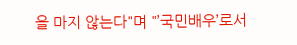을 마지 않는다"며 "’국민배우’로서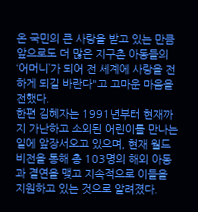온 국민의 큰 사랑을 받고 있는 만큼 앞으로도 더 많은 지구촌 아동들의 ‘어머니’가 되어 전 세계에 사랑을 전하게 되길 바란다"고 고마운 마음을 전했다.
한편 김혜자는 1991년부터 현재까지 가난하고 소외된 어린이를 만나는 일에 앞장서오고 있으며, 현재 월드비전을 통해 총 103명의 해외 아동과 결연을 맺고 지속적으로 이들을 지원하고 있는 것으로 알려졌다.